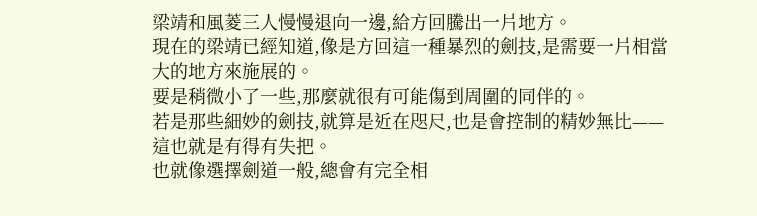梁靖和風菱三人慢慢退向一邊,給方回騰出一片地方。
現在的梁靖已經知道,像是方回這一種暴烈的劍技,是需要一片相當大的地方來施展的。
要是稍微小了一些,那麼就很有可能傷到周圍的同伴的。
若是那些細妙的劍技,就算是近在咫尺,也是會控制的精妙無比——這也就是有得有失把。
也就像選擇劍道一般,總會有完全相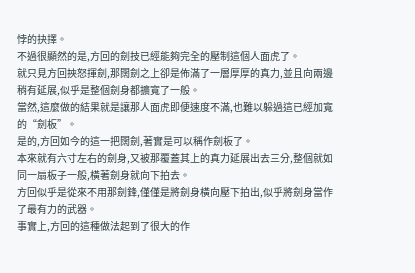悖的抉擇。
不過很顯然的是,方回的劍技已經能夠完全的壓制這個人面虎了。
就只見方回挾怒揮劍,那闊劍之上卻是佈滿了一層厚厚的真力,並且向兩邊稍有延展,似乎是整個劍身都擴寬了一般。
當然,這麼做的結果就是讓那人面虎即便速度不滿,也難以躲過這已經加寬的“劍板”。
是的,方回如今的這一把闊劍,著實是可以稱作劍板了。
本來就有六寸左右的劍身,又被那覆蓋其上的真力延展出去三分,整個就如同一扇板子一般,橫著劍身就向下拍去。
方回似乎是從來不用那劍鋒,僅僅是將劍身橫向壓下拍出,似乎將劍身當作了最有力的武器。
事實上,方回的這種做法起到了很大的作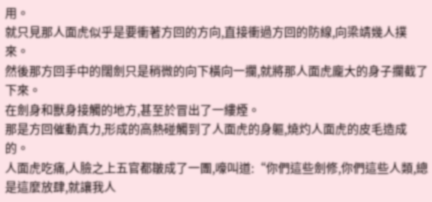用。
就只見那人面虎似乎是要衝著方回的方向,直接衝過方回的防線,向梁靖幾人撲來。
然後那方回手中的闊劍只是稍微的向下橫向一攔,就將那人面虎龐大的身子攔截了下來。
在劍身和獸身接觸的地方,甚至於冒出了一縷煙。
那是方回催動真力,形成的高熱碰觸到了人面虎的身軀,燒灼人面虎的皮毛造成的。
人面虎吃痛,人臉之上五官都皺成了一團,嚎叫道:“你們這些劍修,你們這些人類,總是這麼放肆,就讓我人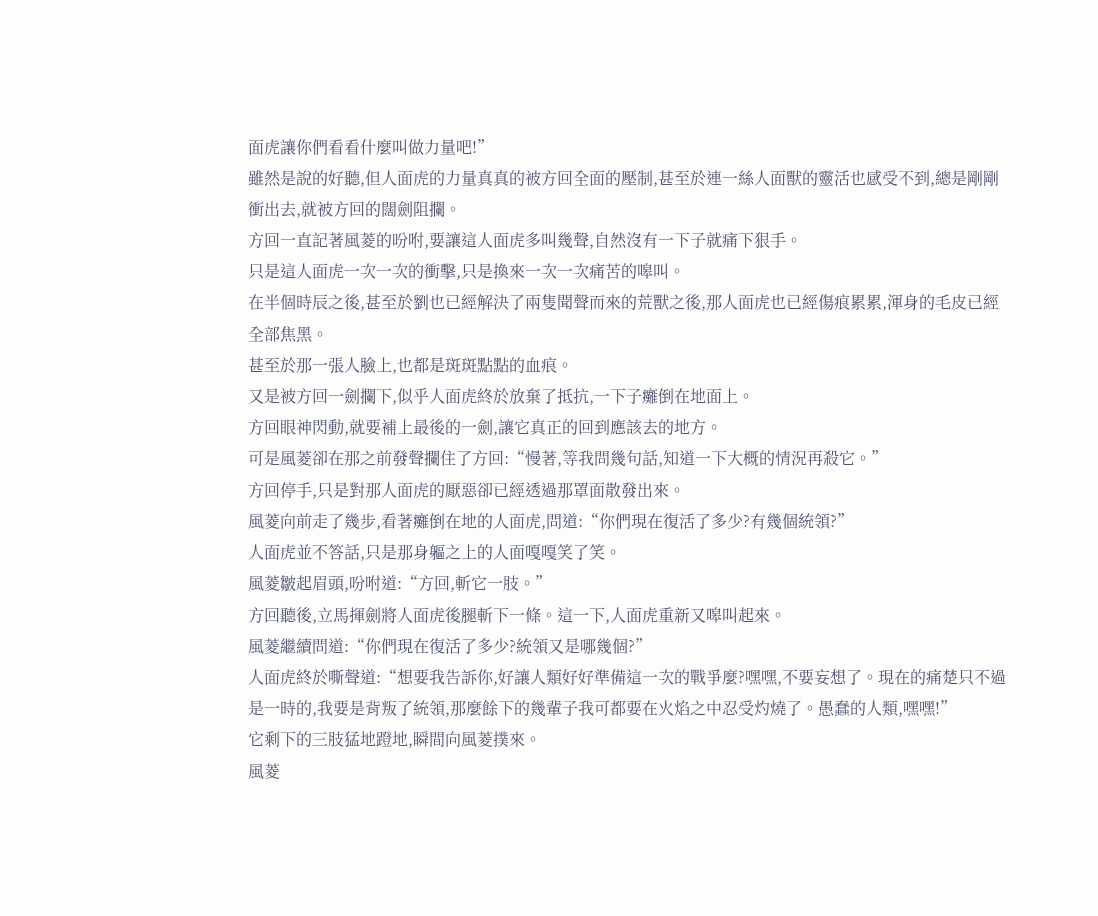面虎讓你們看看什麼叫做力量吧!”
雖然是說的好聽,但人面虎的力量真真的被方回全面的壓制,甚至於連一絲人面獸的靈活也感受不到,總是剛剛衝出去,就被方回的闊劍阻攔。
方回一直記著風菱的吩咐,要讓這人面虎多叫幾聲,自然沒有一下子就痛下狠手。
只是這人面虎一次一次的衝擊,只是換來一次一次痛苦的嗥叫。
在半個時辰之後,甚至於劉也已經解決了兩隻聞聲而來的荒獸之後,那人面虎也已經傷痕累累,渾身的毛皮已經全部焦黑。
甚至於那一張人臉上,也都是斑斑點點的血痕。
又是被方回一劍攔下,似乎人面虎終於放棄了抵抗,一下子癱倒在地面上。
方回眼神閃動,就要補上最後的一劍,讓它真正的回到應該去的地方。
可是風菱卻在那之前發聲攔住了方回:“慢著,等我問幾句話,知道一下大概的情況再殺它。”
方回停手,只是對那人面虎的厭惡卻已經透過那罩面散發出來。
風菱向前走了幾步,看著癱倒在地的人面虎,問道:“你們現在復活了多少?有幾個統領?”
人面虎並不答話,只是那身軀之上的人面嘎嘎笑了笑。
風菱皺起眉頭,吩咐道:“方回,斬它一肢。”
方回聽後,立馬揮劍將人面虎後腿斬下一條。這一下,人面虎重新又嗥叫起來。
風菱繼續問道:“你們現在復活了多少?統領又是哪幾個?”
人面虎終於嘶聲道:“想要我告訴你,好讓人類好好準備這一次的戰爭麼?嘿嘿,不要妄想了。現在的痛楚只不過是一時的,我要是背叛了統領,那麼餘下的幾輩子我可都要在火焰之中忍受灼燒了。愚蠢的人類,嘿嘿!”
它剩下的三肢猛地蹬地,瞬間向風菱撲來。
風菱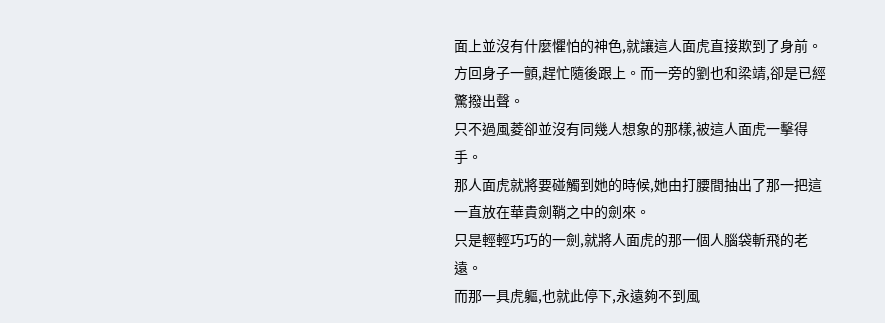面上並沒有什麼懼怕的神色,就讓這人面虎直接欺到了身前。
方回身子一顫,趕忙隨後跟上。而一旁的劉也和梁靖,卻是已經驚撥出聲。
只不過風菱卻並沒有同幾人想象的那樣,被這人面虎一擊得手。
那人面虎就將要碰觸到她的時候,她由打腰間抽出了那一把這一直放在華貴劍鞘之中的劍來。
只是輕輕巧巧的一劍,就將人面虎的那一個人腦袋斬飛的老遠。
而那一具虎軀,也就此停下,永遠夠不到風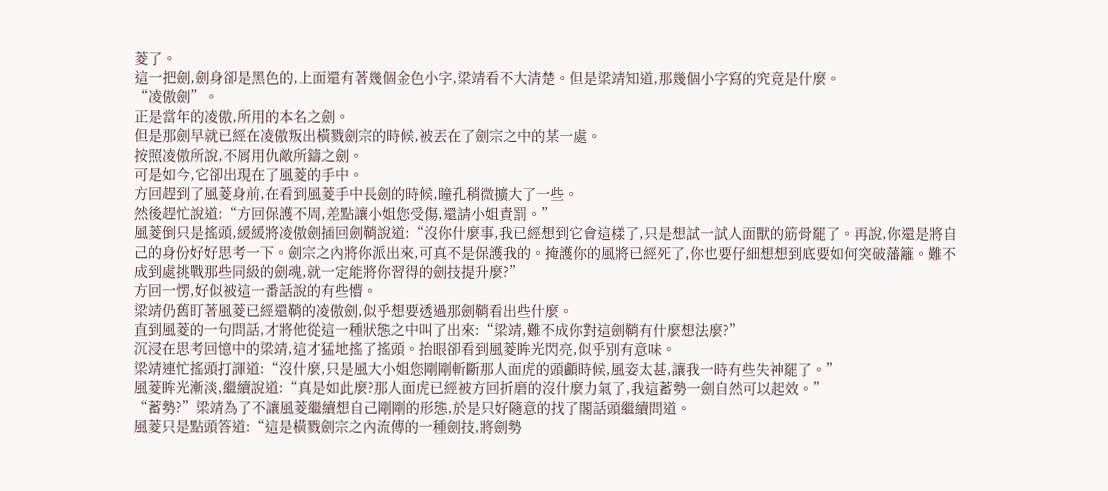菱了。
這一把劍,劍身卻是黑色的,上面還有著幾個金色小字,梁靖看不大清楚。但是梁靖知道,那幾個小字寫的究竟是什麼。
“凌傲劍”。
正是當年的凌傲,所用的本名之劍。
但是那劍早就已經在凌傲叛出橫戮劍宗的時候,被丟在了劍宗之中的某一處。
按照凌傲所說,不屑用仇敵所鑄之劍。
可是如今,它卻出現在了風菱的手中。
方回趕到了風菱身前,在看到風菱手中長劍的時候,瞳孔稍微擴大了一些。
然後趕忙說道:“方回保護不周,差點讓小姐您受傷,還請小姐責罰。”
風菱倒只是搖頭,緩緩將凌傲劍插回劍鞘說道:“沒你什麼事,我已經想到它會這樣了,只是想試一試人面獸的筋骨罷了。再說,你還是將自己的身份好好思考一下。劍宗之內將你派出來,可真不是保護我的。掩護你的風將已經死了,你也要仔細想想到底要如何突破藩籬。難不成到處挑戰那些同級的劍魂,就一定能將你習得的劍技提升麼?”
方回一愣,好似被這一番話說的有些懵。
梁靖仍舊盯著風菱已經還鞘的凌傲劍,似乎想要透過那劍鞘看出些什麼。
直到風菱的一句問話,才將他從這一種狀態之中叫了出來:“梁靖,難不成你對這劍鞘有什麼想法麼?”
沉浸在思考回憶中的梁靖,這才猛地搖了搖頭。抬眼卻看到風菱眸光閃亮,似乎別有意味。
梁靖連忙搖頭打諢道:“沒什麼,只是風大小姐您剛剛斬斷那人面虎的頭顱時候,風姿太甚,讓我一時有些失神罷了。”
風菱眸光漸淡,繼續說道:“真是如此麼?那人面虎已經被方回折磨的沒什麼力氣了,我這蓄勢一劍自然可以起效。”
“蓄勢?”梁靖為了不讓風菱繼續想自己剛剛的形態,於是只好隨意的找了閣話頭繼續問道。
風菱只是點頭答道:“這是橫戮劍宗之內流傳的一種劍技,將劍勢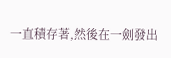一直積存著,然後在一劍發出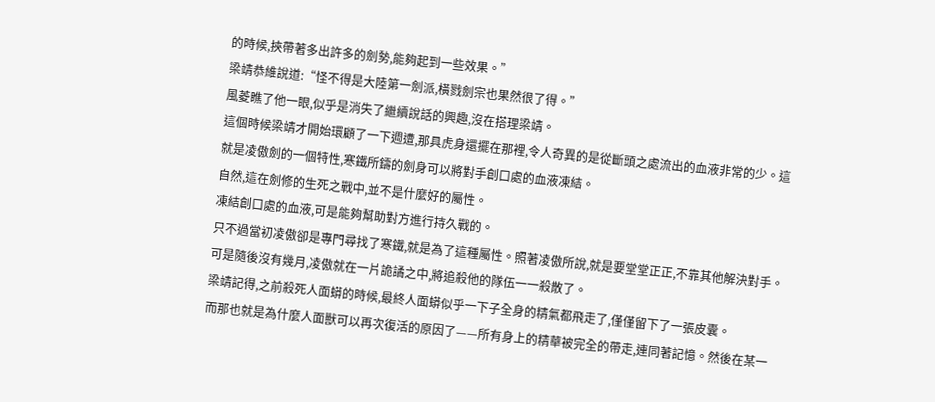的時候,挾帶著多出許多的劍勢,能夠起到一些效果。”
梁靖恭維說道:“怪不得是大陸第一劍派,橫戮劍宗也果然很了得。”
風菱瞧了他一眼,似乎是消失了繼續說話的興趣,沒在搭理梁靖。
這個時候梁靖才開始環顧了一下週遭,那具虎身還擺在那裡,令人奇異的是從斷頭之處流出的血液非常的少。這就是凌傲劍的一個特性,寒鐵所鑄的劍身可以將對手創口處的血液凍結。
自然,這在劍修的生死之戰中,並不是什麼好的屬性。
凍結創口處的血液,可是能夠幫助對方進行持久戰的。
只不過當初凌傲卻是專門尋找了寒鐵,就是為了這種屬性。照著凌傲所說,就是要堂堂正正,不靠其他解決對手。
可是隨後沒有幾月,凌傲就在一片詭譎之中,將追殺他的隊伍一一殺散了。
梁靖記得,之前殺死人面蟒的時候,最終人面蟒似乎一下子全身的精氣都飛走了,僅僅留下了一張皮囊。
而那也就是為什麼人面獸可以再次復活的原因了——所有身上的精華被完全的帶走,連同著記憶。然後在某一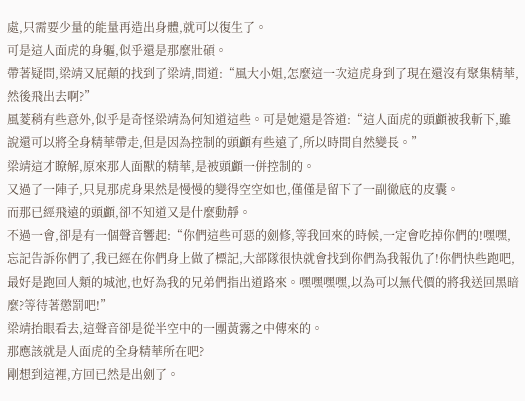處,只需要少量的能量再造出身體,就可以復生了。
可是這人面虎的身軀,似乎還是那麼壯碩。
帶著疑問,梁靖又屁顛的找到了梁靖,問道:“風大小姐,怎麼這一次這虎身到了現在還沒有聚集精華,然後飛出去啊?”
風菱稍有些意外,似乎是奇怪梁靖為何知道這些。可是她還是答道:“這人面虎的頭顱被我斬下,雖說還可以將全身精華帶走,但是因為控制的頭顱有些遠了,所以時間自然變長。”
梁靖這才瞭解,原來那人面獸的精華,是被頭顱一併控制的。
又過了一陣子,只見那虎身果然是慢慢的變得空空如也,僅僅是留下了一副徹底的皮囊。
而那已經飛遠的頭顱,卻不知道又是什麼動靜。
不過一會,卻是有一個聲音響起:“你們這些可惡的劍修,等我回來的時候,一定會吃掉你們的!嘿嘿,忘記告訴你們了,我已經在你們身上做了標記,大部隊很快就會找到你們為我報仇了!你們快些跑吧,最好是跑回人類的城池,也好為我的兄弟們指出道路來。嘿嘿嘿嘿,以為可以無代價的將我送回黑暗麼?等待著懲罰吧!”
梁靖抬眼看去,這聲音卻是從半空中的一團黃霧之中傳來的。
那應該就是人面虎的全身精華所在吧?
剛想到這裡,方回已然是出劍了。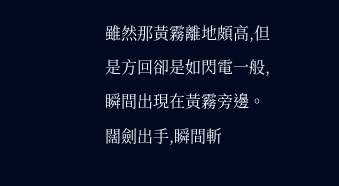雖然那黃霧離地頗高,但是方回卻是如閃電一般,瞬間出現在黃霧旁邊。闊劍出手,瞬間斬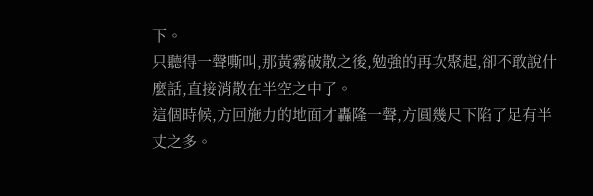下。
只聽得一聲嘶叫,那黃霧破散之後,勉強的再次聚起,卻不敢說什麼話,直接消散在半空之中了。
這個時候,方回施力的地面才轟隆一聲,方圓幾尺下陷了足有半丈之多。